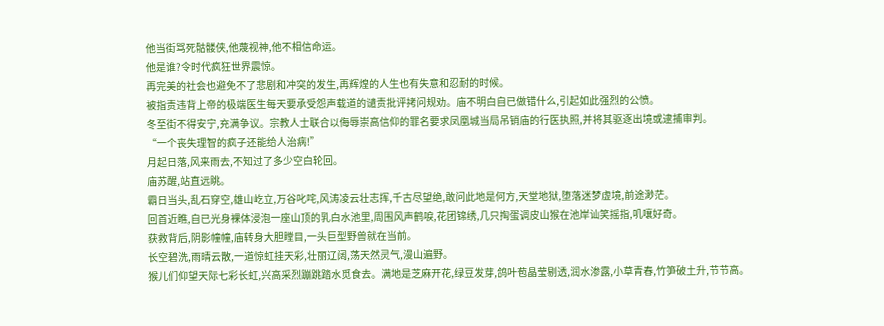他当街骂死骷髅侠,他蔑视神,他不相信命运。
他是谁?令时代疯狂世界震惊。
再完美的社会也避免不了悲剧和冲突的发生,再辉煌的人生也有失意和忍耐的时候。
被指责违背上帝的极端医生每天要承受怨声载道的谴责批评拷问规劝。庙不明白自已做错什么,引起如此强烈的公愤。
冬至街不得安宁,充满争议。宗教人士联合以侮辱崇高信仰的罪名要求凤凰城当局吊销庙的行医执照,并将其驱逐出境或逮捕审判。
“一个丧失理智的疯子还能给人治病!”
月起日落,风来雨去,不知过了多少空白轮回。
庙苏醒,站直远眺。
霸日当头,乱石穿空,雄山屹立,万谷叱咤,风涛凌云壮志挥,千古尽望绝,敢问此地是何方,天堂地狱,堕落迷梦虚境,前途渺茫。
回首近瞧,自已光身裸体浸泡一座山顶的乳白水池里,周围风声鹤唳,花团锦绣,几只掏蛋调皮山猴在池岸讪笑摇指,叽嚷好奇。
获救背后,阴影幢幢,庙转身大胆瞠目,一头巨型野兽就在当前。
长空碧洗,雨晴云散,一道惊虹挂天彩,壮丽辽阔,荡天然灵气,漫山遍野。
猴儿们仰望天际七彩长虹,兴高采烈蹦跳踏水觅食去。满地是芝麻开花,绿豆发芽,鸽叶苞晶莹剔透,润水渗露,小草青春,竹笋破土升,节节高。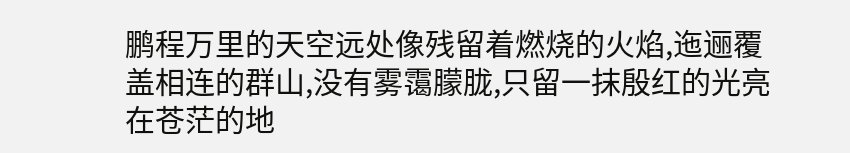鹏程万里的天空远处像残留着燃烧的火焰,迤逦覆盖相连的群山,没有雾霭朦胧,只留一抹殷红的光亮在苍茫的地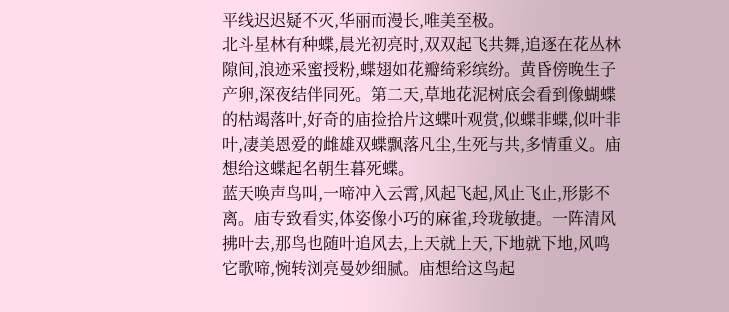平线迟迟疑不灭,华丽而漫长,唯美至极。
北斗星林有种蝶,晨光初亮时,双双起飞共舞,追逐在花丛林隙间,浪迹采蜜授粉,蝶翅如花瓣绮彩缤纷。黄昏傍晚生子产卵,深夜结伴同死。第二天,草地花泥树底会看到像蝴蝶的枯竭落叶,好奇的庙捡拾片这蝶叶观赏,似蝶非蝶,似叶非叶,凄美恩爱的雌雄双蝶飘落凡尘,生死与共,多情重义。庙想给这蝶起名朝生暮死蝶。
蓝天唤声鸟叫,一啼冲入云霄,风起飞起,风止飞止,形影不离。庙专致看实,体姿像小巧的麻雀,玲珑敏捷。一阵清风拂叶去,那鸟也随叶追风去,上天就上天,下地就下地,风鸣它歌啼,惋转浏亮曼妙细腻。庙想给这鸟起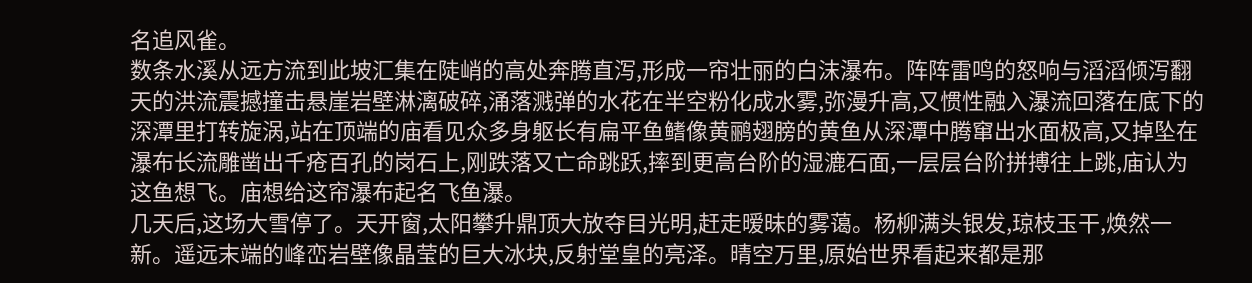名追风雀。
数条水溪从远方流到此坡汇集在陡峭的高处奔腾直泻,形成一帘壮丽的白沫瀑布。阵阵雷鸣的怒响与滔滔倾泻翻天的洪流震撼撞击悬崖岩壁淋漓破碎,涌落溅弹的水花在半空粉化成水雾,弥漫升高,又惯性融入瀑流回落在底下的深潭里打转旋涡,站在顶端的庙看见众多身躯长有扁平鱼鳍像黄鹂翅膀的黄鱼从深潭中腾窜出水面极高,又掉坠在瀑布长流雕凿出千疮百孔的岗石上,刚跌落又亡命跳跃,摔到更高台阶的湿漉石面,一层层台阶拼搏往上跳,庙认为这鱼想飞。庙想给这帘瀑布起名飞鱼瀑。
几天后,这场大雪停了。天开窗,太阳攀升鼎顶大放夺目光明,赶走暧昧的雾蔼。杨柳满头银发,琼枝玉干,焕然一新。遥远末端的峰峦岩壁像晶莹的巨大冰块,反射堂皇的亮泽。晴空万里,原始世界看起来都是那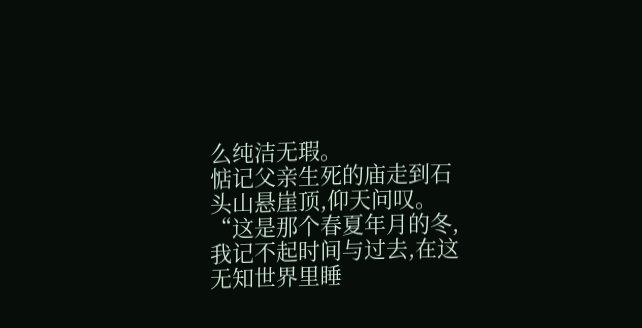么纯洁无瑕。
惦记父亲生死的庙走到石头山悬崖顶,仰天问叹。
“这是那个春夏年月的冬,我记不起时间与过去,在这无知世界里睡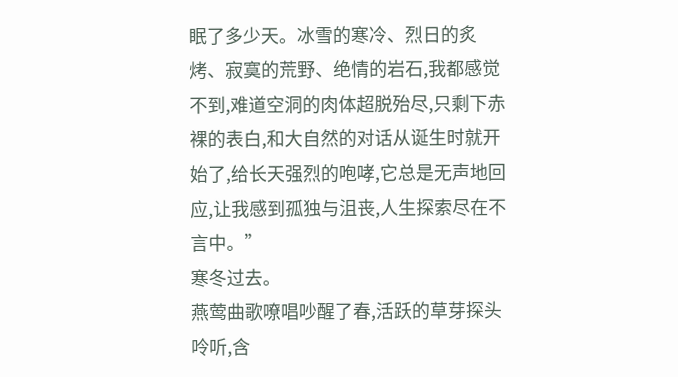眠了多少天。冰雪的寒冷、烈日的炙烤、寂寞的荒野、绝情的岩石,我都感觉不到,难道空洞的肉体超脱殆尽,只剩下赤裸的表白,和大自然的对话从诞生时就开始了,给长天强烈的咆哮,它总是无声地回应,让我感到孤独与沮丧,人生探索尽在不言中。”
寒冬过去。
燕莺曲歌嘹唱吵醒了春,活跃的草芽探头呤听,含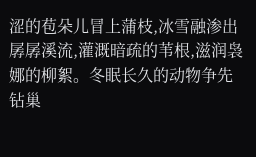涩的苞朵儿冒上蒲枝,冰雪融渗出孱孱溪流,灌溉暗疏的苇根,滋润袅娜的柳絮。冬眠长久的动物争先钻巢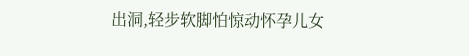出洞,轻步软脚怕惊动怀孕儿女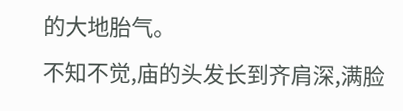的大地胎气。
不知不觉,庙的头发长到齐肩深,满脸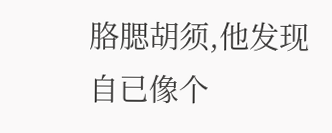胳腮胡须,他发现自已像个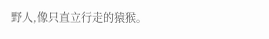野人,像只直立行走的猿猴。